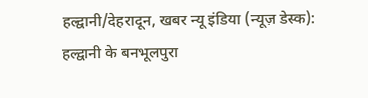हल्द्वानी/देहरादून, खबर न्यू इंडिया (न्यूज़ डेस्क):  हल्द्वानी के बनभूलपुरा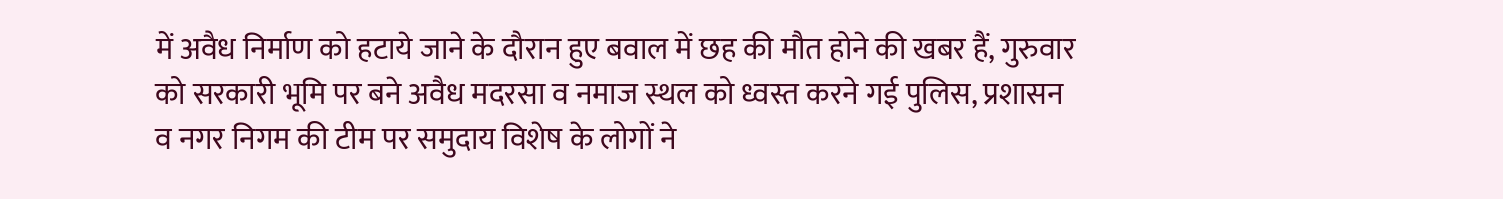में अवैध निर्माण को हटाये जाने के दौरान हुए बवाल में छह की मौत होने की खबर हैं, गुरुवार को सरकारी भूमि पर बने अवैध मदरसा व नमाज स्थल को ध्वस्त करने गई पुलिस, प्रशासन व नगर निगम की टीम पर समुदाय व‍िशेष के लोगों ने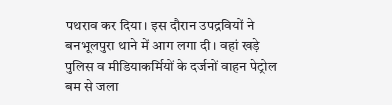पथराव कर दिया। इस दौरान उपद्रवियों ने बनभूलपुरा थाने में आग लगा दी। वहां खड़े पुलिस व मीडियाकर्मियों के दर्जनों वाहन पेट्रोल बम से जला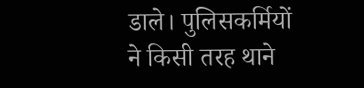डाले। पुलिसकर्मियों ने किसी तरह थाने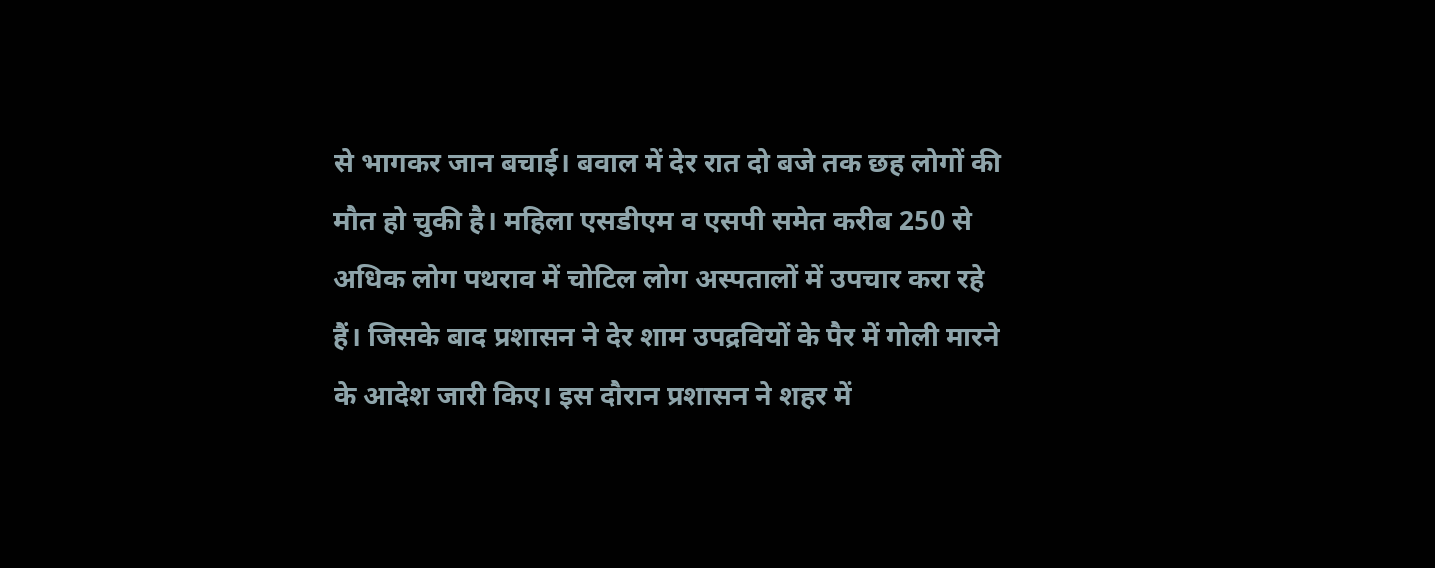से भागकर जान बचाई। बवाल में देर रात दो बजे तक छह लोगों की मौत हो चुकी है। महिला एसडीएम व एसपी समेत करीब 250 से अधिक लोग पथराव में चोटिल लोग अस्पतालों में उपचार करा रहे हैं। जिसके बाद प्रशासन ने देर शाम उपद्रवियों के पैर में गोली मारने के आदेश जारी किए। इस दौरान प्रशासन ने शहर में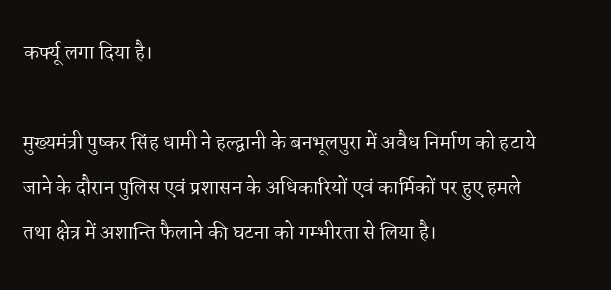कर्फ्यू लगा दिया है।

मुख्यमंत्री पुष्कर सिंह धामी ने हल्द्वानी के बनभूलपुरा में अवैध निर्माण को हटाये जाने के दौरान पुलिस एवं प्रशासन के अधिकारियों एवं कार्मिकों पर हुए हमले तथा क्षेत्र में अशान्ति फैलाने की घटना को गम्भीरता से लिया है।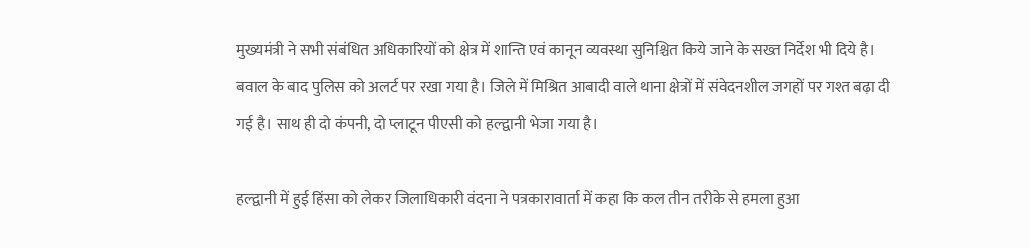मुख्यमंत्री ने सभी संबंधित अधिकारियों को क्षेत्र में शान्ति एवं कानून व्यवस्था सुनिश्चित किये जाने के सख्त निर्देश भी दिये है। बवाल के बाद पुलिस को अलर्ट पर रखा गया है। जिले में मिश्रित आबादी वाले थाना क्षेत्रों में संवेदनशील जगहों पर गश्त बढ़ा दी गई है। साथ ही दो कंपनी, दो प्लाटून पीएसी को हल्द्वानी भेजा गया है।

हल्द्वानी में हुई हिंसा को लेकर जिलाधिकारी वंदना ने पत्रकारावार्ता में कहा कि कल तीन तरीके से हमला हुआ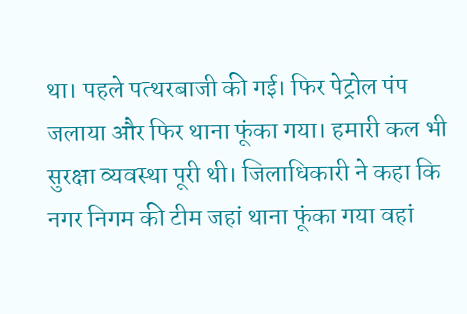था। पहले पत्थरबाजी की गई। फिर पेट्रोल पंप जलाया और फिर थाना फूंका गया। हमारी कल भी सुरक्षा व्यवस्था पूरी थी। जिलाधिकारी ने कहा कि नगर निगम की टीम जहां थाना फूंका गया वहां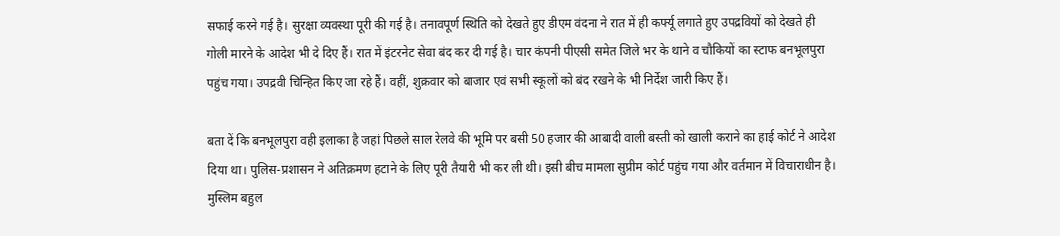सफाई करने गई है। सुरक्षा व्यवस्था पूरी की गई है। तनावपूर्ण स्थिति को देखते हुए डीएम वंदना ने रात में ही कर्फ्यू लगाते हुए उपद्रवियों को देखते ही गोली मारने के आदेश भी दे दिए हैं। रात में इंटरनेट सेवा बंद कर दी गई है। चार कंपनी पीएसी समेत जिले भर के थाने व चौकियों का स्टाफ बनभूलपुरा पहुंच गया। उपद्रवी चिन्हित किए जा रहे हैं। वहीं, शुक्रवार को बाजार एवं सभी स्कूलों को बंद रखने के भी निर्देश जारी किए हैं।

बता दें कि बनभूलपुरा वही इलाका है जहां पिछले साल रेलवे की भूमि पर बसी 50 हजार की आबादी वाली बस्ती को खाली कराने का हाई कोर्ट ने आदेश दिया था। पुलिस-प्रशासन ने अतिक्रमण हटाने के लिए पूरी तैयारी भी कर ली थी। इसी बीच मामला सुप्रीम कोर्ट पहुंच गया और वर्तमान में विचाराधीन है। मुस्लिम बहुल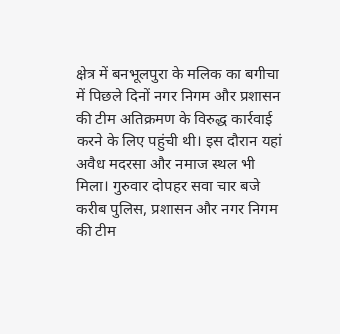क्षेत्र में बनभूलपुरा के मलिक का बगीचा में पिछले दिनों नगर निगम और प्रशासन की टीम अतिक्रमण के विरुद्ध कार्रवाई करने के लिए पहुंची थी। इस दौरान यहां अवैध मदरसा और नमाज स्थल भी मिला। गुरुवार दोपहर सवा चार बजे करीब पुलिस, प्रशासन और नगर निगम की टीम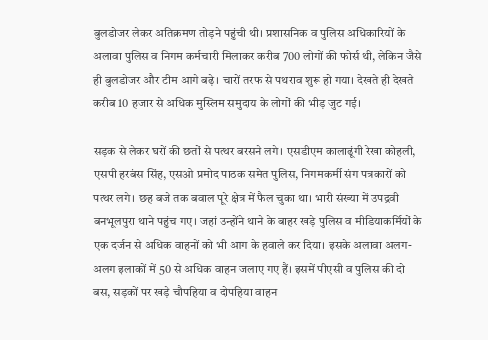बुलडोजर लेकर अतिक्रमण तोड़ने पहुंची थी। प्रशासनिक व पुलिस अधिकारियों के अलावा पुलिस व निगम कर्मचारी मिलाकर करीब 700 लोगों की फोर्स थी, लेकिन जैसे ही बुलडोजर और टीम आगे बढ़े। चारों तरफ से पथराव शुरू हो गया। देखते ही देखते करीब 10 हजार से अधिक मुस्लिम समुदाय के लोगों की भीड़ जुट गई।

सड़क से लेकर घरों की छतों से पत्थर बरसने लगे। एसडीएम कालाढूंगी रेखा कोहली, एसपी हरबंस सिंह, एसओ प्रमोद पाठक समेत पुलिस, निगमकर्मी संग पत्रकारों को पत्थर लगे। छह बजे तक बवाल पूरे क्षेत्र में फैल चुका था। भारी संख्या में उपद्रवी बनभूलपुरा थाने पहुंच गए। जहां उन्होंने थाने के बाहर खड़े पुलिस व मीडियाकर्मियों के एक दर्जन से अधिक वाहनों को भी आग के हवाले कर दिया। इसके अलावा अलग-अलग इलाकों में 50 से अधिक वाहन जलाए गए हैं। इसमें पीएसी व पुलिस की दो बस, सड़कों पर खड़े चौपहिया व दोपहिया वाहन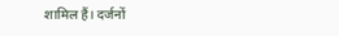शामिल हैं। दर्जनों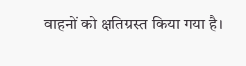वाहनों को क्षतिग्रस्त किया गया है।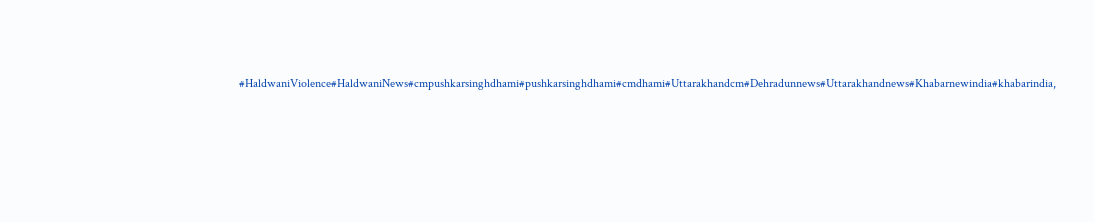#HaldwaniViolence#HaldwaniNews#cmpushkarsinghdhami#pushkarsinghdhami#cmdhami#Uttarakhandcm#Dehradunnews#Uttarakhandnews#Khabarnewindia#khabarindia,